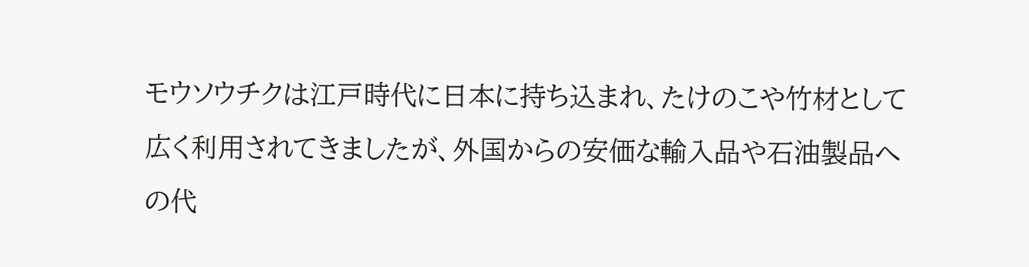モウソウチクは江戸時代に日本に持ち込まれ、たけのこや竹材として広く利用されてきましたが、外国からの安価な輸入品や石油製品への代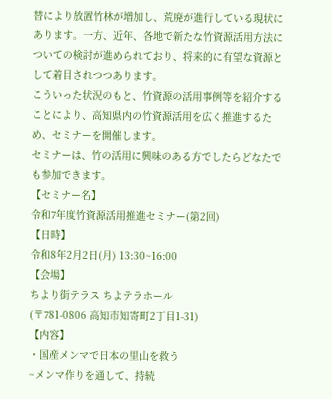替により放置竹林が増加し、荒廃が進行している現状にあります。一方、近年、各地で新たな竹資源活用方法についての検討が進められており、将来的に有望な資源として着目されつつあります。
こういった状況のもと、竹資源の活用事例等を紹介することにより、高知県内の竹資源活用を広く推進するため、セミナーを開催します。
セミナーは、竹の活用に興味のある方でしたらどなたでも参加できます。
【セミナー名】
令和7年度竹資源活用推進セミナー(第2回)
【日時】
令和8年2月2日(月) 13:30~16:00
【会場】
ちより街テラス ちよテラホール
(〒781-0806 高知市知寄町2丁目1-31)
【内容】
・国産メンマで日本の里山を救う
~メンマ作りを通して、持続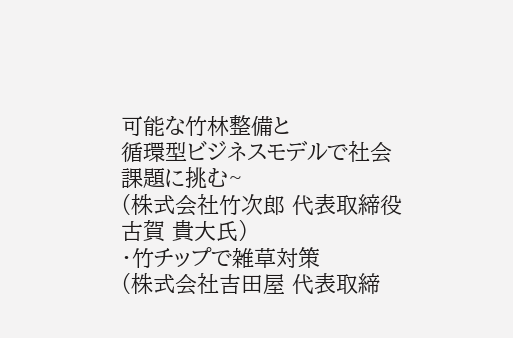可能な竹林整備と
循環型ビジネスモデルで社会課題に挑む~
(株式会社竹次郎 代表取締役 古賀 貴大氏)
・竹チップで雑草対策
(株式会社吉田屋 代表取締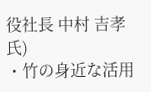役社長 中村 吉孝氏)
・竹の身近な活用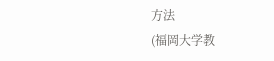方法
(福岡大学教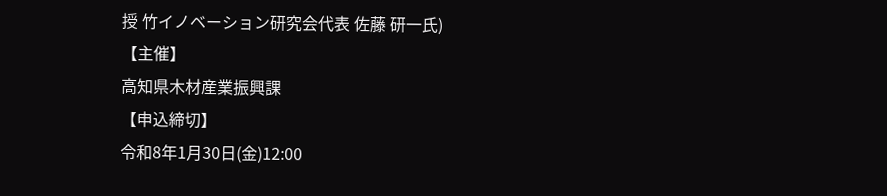授 竹イノベーション研究会代表 佐藤 研一氏)
【主催】
高知県木材産業振興課
【申込締切】
令和8年1月30日(金)12:00